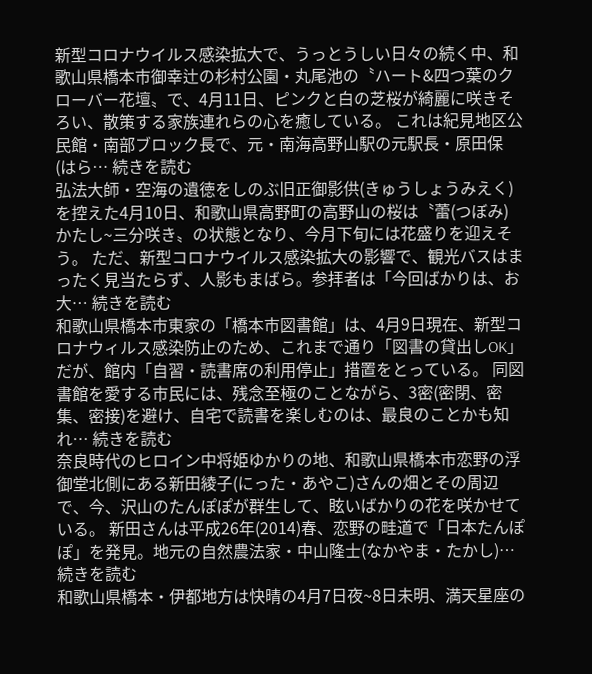新型コロナウイルス感染拡大で、うっとうしい日々の続く中、和歌山県橋本市御幸辻の杉村公園・丸尾池の〝ハート&四つ葉のクローバー花壇〟で、4月11日、ピンクと白の芝桜が綺麗に咲きそろい、散策する家族連れらの心を癒している。 これは紀見地区公民館・南部ブロック長で、元・南海高野山駅の元駅長・原田保(はら… 続きを読む
弘法大師・空海の遺徳をしのぶ旧正御影供(きゅうしょうみえく)を控えた4月10日、和歌山県高野町の高野山の桜は〝蕾(つぼみ)かたし~三分咲き〟の状態となり、今月下旬には花盛りを迎えそう。 ただ、新型コロナウイルス感染拡大の影響で、観光バスはまったく見当たらず、人影もまばら。参拝者は「今回ばかりは、お大… 続きを読む
和歌山県橋本市東家の「橋本市図書館」は、4月9日現在、新型コロナウィルス感染防止のため、これまで通り「図書の貸出しOK」だが、館内「自習・読書席の利用停止」措置をとっている。 同図書館を愛する市民には、残念至極のことながら、3密(密閉、密集、密接)を避け、自宅で読書を楽しむのは、最良のことかも知れ… 続きを読む
奈良時代のヒロイン中将姫ゆかりの地、和歌山県橋本市恋野の浮御堂北側にある新田綾子(にった・あやこ)さんの畑とその周辺で、今、沢山のたんぽぽが群生して、眩いばかりの花を咲かせている。 新田さんは平成26年(2014)春、恋野の畦道で「日本たんぽぽ」を発見。地元の自然農法家・中山隆士(なかやま・たかし)… 続きを読む
和歌山県橋本・伊都地方は快晴の4月7日夜~8日未明、満天星座の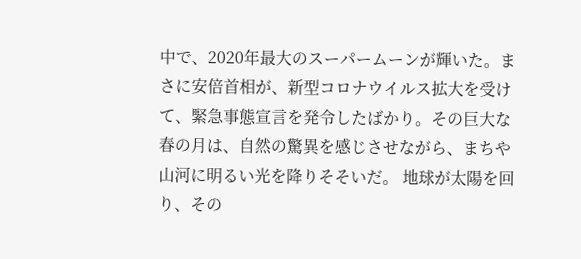中で、2020年最大のスーパームーンが輝いた。まさに安倍首相が、新型コロナウイルス拡大を受けて、緊急事態宣言を発令したばかり。その巨大な春の月は、自然の驚異を感じさせながら、まちや山河に明るい光を降りそそいだ。 地球が太陽を回り、その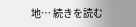地… 続きを読む